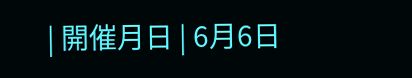| 開催月日 | 6月6日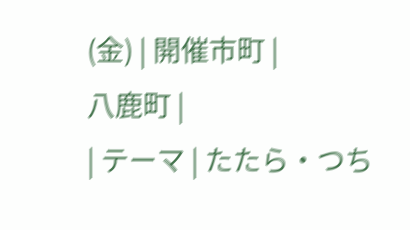(金) | 開催市町 |
八鹿町 |
| テーマ | たたら・つち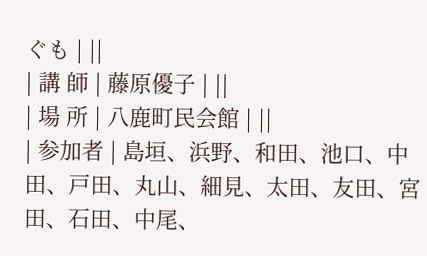ぐも | ||
| 講 師 | 藤原優子 | ||
| 場 所 | 八鹿町民会館 | ||
| 参加者 | 島垣、浜野、和田、池口、中田、戸田、丸山、細見、太田、友田、宮田、石田、中尾、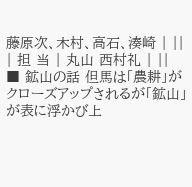藤原次、木村、高石、湊崎 | ||
| 担 当 | 丸山 西村礼 | ||
■ 鉱山の話 但馬は「農耕」がクローズアップされるが「鉱山」が表に浮かび上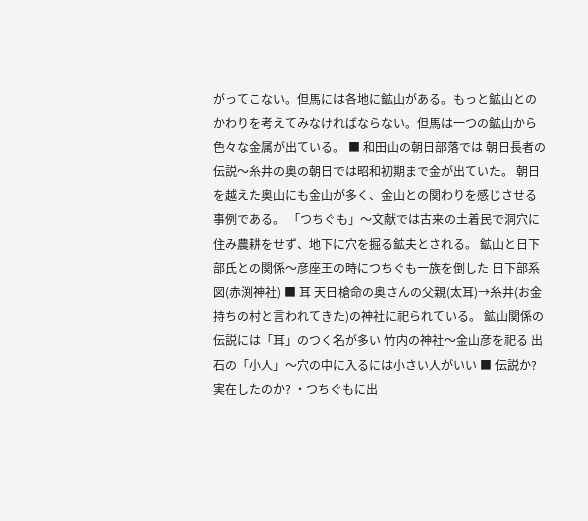がってこない。但馬には各地に鉱山がある。もっと鉱山とのかわりを考えてみなければならない。但馬は一つの鉱山から色々な金属が出ている。 ■ 和田山の朝日部落では 朝日長者の伝説〜糸井の奥の朝日では昭和初期まで金が出ていた。 朝日を越えた奥山にも金山が多く、金山との関わりを感じさせる事例である。 「つちぐも」〜文献では古来の土着民で洞穴に住み農耕をせず、地下に穴を掘る鉱夫とされる。 鉱山と日下部氏との関係〜彦座王の時につちぐも一族を倒した 日下部系図(赤渕神社) ■ 耳 天日槍命の奥さんの父親(太耳)→糸井(お金持ちの村と言われてきた)の神社に祀られている。 鉱山関係の伝説には「耳」のつく名が多い 竹内の神社〜金山彦を祀る 出石の「小人」〜穴の中に入るには小さい人がいい ■ 伝説か?実在したのか? ・つちぐもに出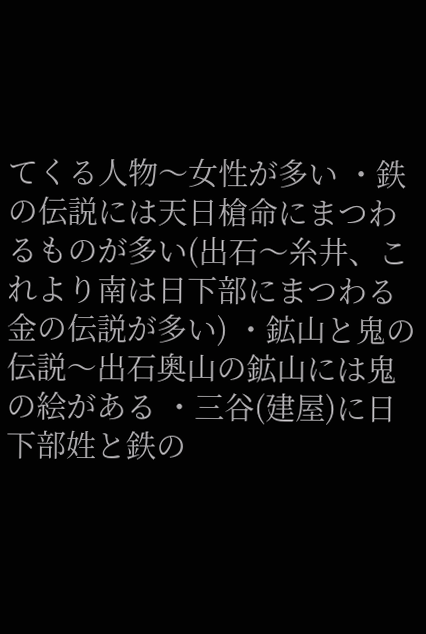てくる人物〜女性が多い ・鉄の伝説には天日槍命にまつわるものが多い(出石〜糸井、これより南は日下部にまつわる金の伝説が多い) ・鉱山と鬼の伝説〜出石奥山の鉱山には鬼の絵がある ・三谷(建屋)に日下部姓と鉄の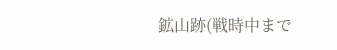鉱山跡(戦時中まで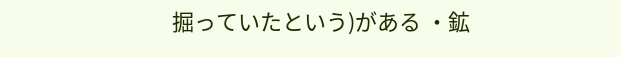掘っていたという)がある ・鉱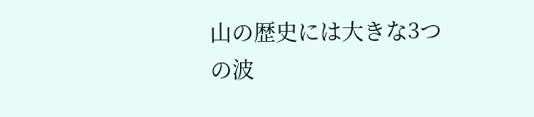山の歴史には大きな3つの波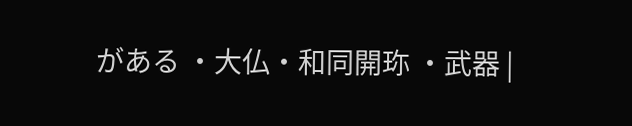がある ・大仏・和同開珎 ・武器 |